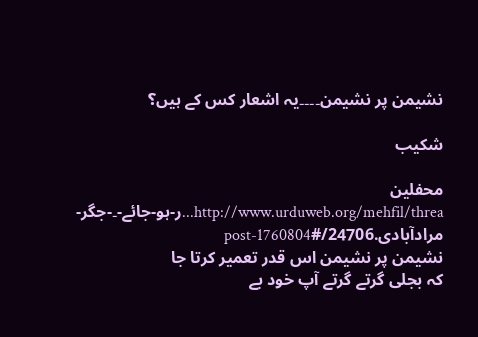نشیمن پر نشیمن۔۔۔۔یہ اشعار کس کے ہیں؟

شکیب

محفلین
http://www.urduweb.org/mehfil/threa...ر-ہو-جائے-۔-جگر-مرادآبادی.24706/#post-1760804
نشیمن پر نشیمن اس قدر تعمیر کرتا جا
کہ بجلی گرتے گرتے آپ خود بے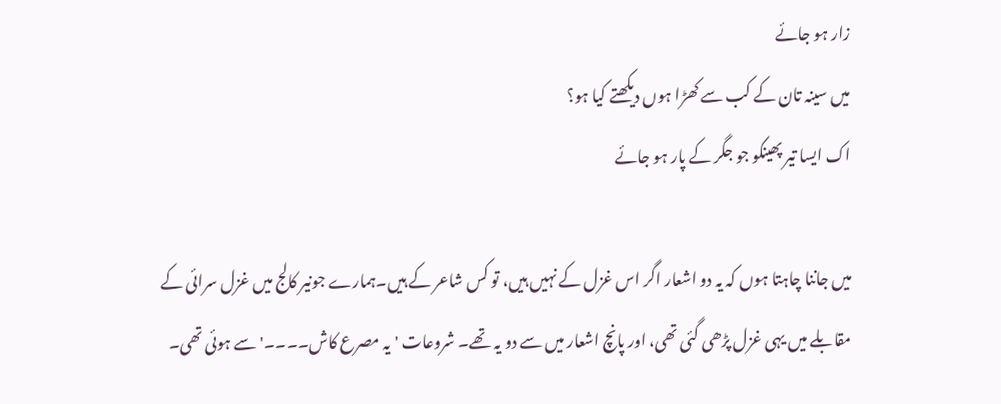زار ہو جائے
میں سینہ تان کے کب سے کھڑا ہوں دیکھتے کیا ہو؟
اک ایسا تیر پھینکو جو جگر کے پار ہو جائے

میں جاننا چاہتا ہوں کہ یہ دو اشعار اگر اس غزل کے نہیں ہیں، تو کس شاعر کے ہیں۔ہمارے جونیر کالج میں غزل سرائی کے مقابلے میں یہی غزل پڑھی گئی تھی، اور پانچ اشعار میں سے دو یہ تھے۔ شروعات 'یہ مصرع کاش۔۔۔۔' سے ہوئی تھی۔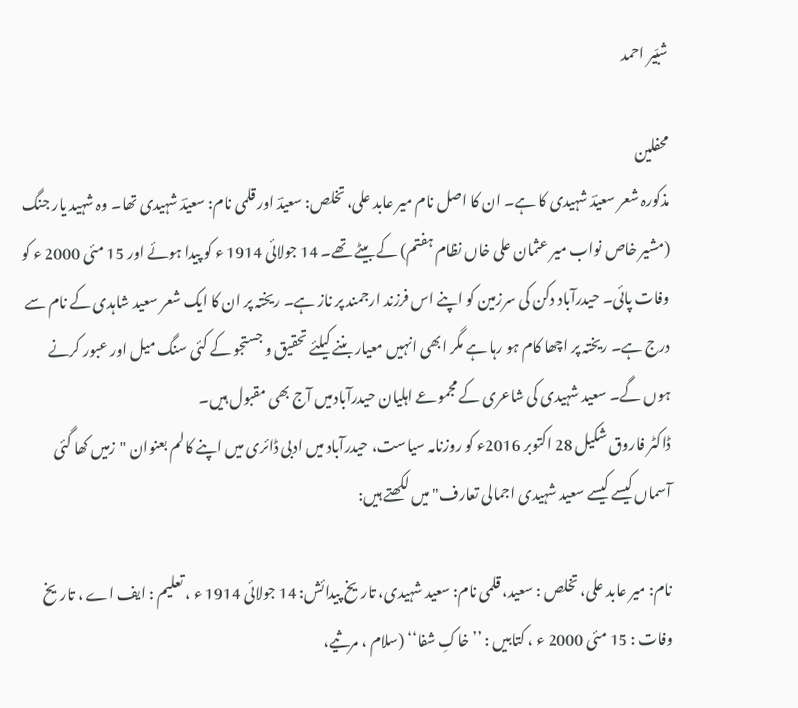شبّیر احمد

محفلین
مذکورہ شعر سعیدؔ شہیدی کا ہے۔ ان کا اصل نام میر عابد علی، تخلص: سعیدؔ اور قلمی نام: سعیدؔ شہیدی تھا۔ وہ شہید یار جنگ (مشیر خاص نواب میر عثمان علی خاں نظام ہفتم) کے بیٹے تھے۔ 14 جولائی 1914 ء کو پیدا ہوئے اور 15 مئی 2000 ء کو وفات پائی۔ حیدرآباد دکن کی سرزمین کو اپنے اس فرزند ارجمند پر ناز ہے۔ ریختہ پر ان کا ایک شعر سعید شاہدی کے نام سے درج ہے۔ ریختہ پر اچھا کام ہو رہا ہے مگر ابھی انہیں معیار بننے کیلئے تحقیق و جستجو کے کئی سنگ میل اور عبور کرنے ہوں گے۔ سعید شہیدی کی شاعری کے مجموعے اہلیان حیدرآبادمیں آج بھی مقبول ہیں۔
ڈاکٹر فاروق شکیل 28 اکتوبر 2016ء کو روزنامہ سیاست، حیدرآباد میں ادبی ڈائری میں اپنے کالم بعنوان "زمیں کھا گئی آسماں کیسے کیسے سعید شہیدی اجمالی تعارف" میں لکھتے ہیں:

نام: میر عابد علی، تخلص : سعید، قلمی نام: سعید شہیدی، تاریخ پیدائش: 14 جولائی 1914 ء ، تعلیم : ایف اے ، تاریخ وفات : 15 مئی 2000 ء ، کتابیں : ’’خاکِ شفا‘‘ (سلام ، مرثیے،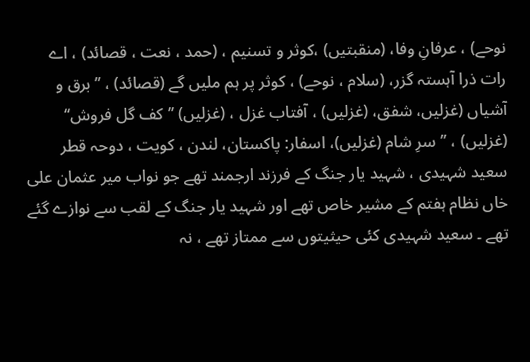نوحے) ، عرفانِ وفا، (منقبتیں) ،کوثر و تسنیم ، (حمد ، نعت ، قصائد) ، اے رات ذرا آہستہ گزر، (سلام ، نوحے) ، کوثر پر ہم ملیں گے (قصائد) ، ’’برق و آشیاں (غزلیں، شفق، (غزلیں) ، آفتاب غزل ، (غزلیں) ’’کف گل فروش‘‘ (غزلیں) ، ’’سرِ شام (غزلیں)، اسفار: پاکستان، لندن ، کویت ، دوحہ قطر
سعید شہیدی ، شہید یار جنگ کے فرزند ارجمند تھے جو نواب میر عثمان علی خاں نظام ہفتم کے مشیر خاص تھے اور شہید یار جنگ کے لقب سے نوازے گئے تھے ۔ سعید شہیدی کئی حیثیتوں سے ممتاز تھے ، نہ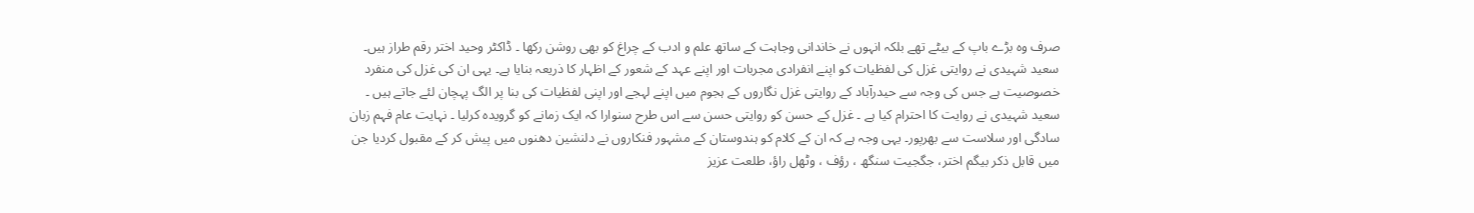صرف وہ بڑے باپ کے بیٹے تھے بلکہ انہوں نے خاندانی وجاہت کے ساتھ علم و ادب کے چراغ کو بھی روشن رکھا ۔ ڈاکٹر وحید اختر رقم طراز ہیں۔ سعید شہیدی نے روایتی غزل کی لفظیات کو اپنے انفرادی مجربات اور اپنے عہد کے شعور کے اظہار کا ذریعہ بنایا ہے۔ یہی ان کی غزل کی منفرد خصوصیت ہے جس کی وجہ سے حیدرآباد کے روایتی غزل نگاروں کے ہجوم میں اپنے لہجے اور اپنی لفظیات کی بنا پر الگ پہچان لئے جاتے ہیں ۔ سعید شہیدی نے روایت کا احترام کیا ہے ۔ غزل کے حسن کو روایتی حسن سے اس طرح سنوارا کہ ایک زمانے کو گرویدہ کرلیا ۔ نہایت عام فہم زبان سادگی اور سلاست سے بھرپور۔ یہی وجہ ہے کہ ان کے کلام کو ہندوستان کے مشہور فنکاروں نے دلنشین دھنوں میں پیش کر کے مقبول کردیا جن میں قابل ذکر بیگم اختر، جگجیت سنگھ ، رؤف ، وٹھل راؤ، طلعت عزیز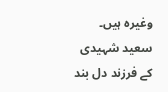وغیرہ ہیں۔ سعید شہیدی کے فرزند دل بند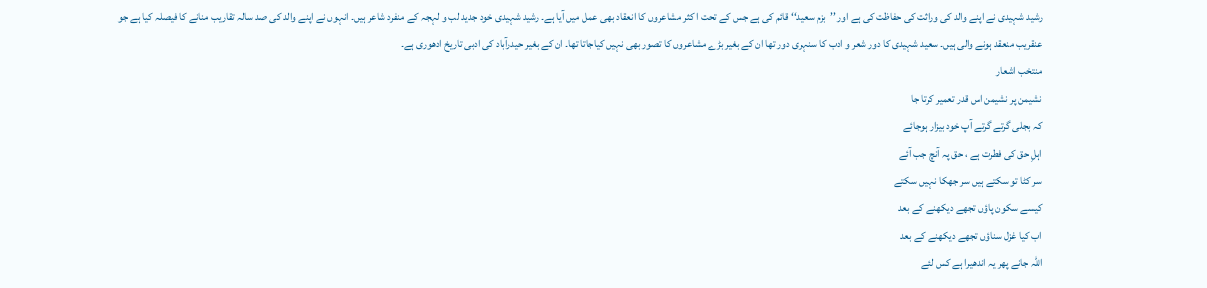رشید شہیدی نے اپنے والد کی وراثت کی حفاظت کی ہے اور ’’بزم سعید‘‘ قائم کی ہے جس کے تحت ا کثر مشاعروں کا انعقاد بھی عمل میں آیا ہے۔ رشید شہیدی خود جدید لب و لہجہ کے منفرد شاعر ہیں۔ انہوں نے اپنے والد کی صد سالہ تقاریب منانے کا فیصلہ کیا ہے جو عنقریب منعقد ہونے والی ہیں۔ سعید شہیدی کا دور شعر و ادب کا سنہری دور تھا ان کے بغیر بڑے مشاعروں کا تصور بھی نہیں کیاجاتا تھا۔ ان کے بغیر حیدرآباد کی ادبی تاریخ ادھوری ہے۔
منتخب اشعار
نشیمن پر نشیمن اس قدر تعمیر کرتا جا
کہ بجلی گرتے گرتے آپ خود بیزار ہوجائے
اہلِ حق کی فطرت ہے ، حق پہ آنچ جب آئے
سر کٹا تو سکتے ہیں سر جھکا نہیں سکتے
کیسے سکون پاؤں تجھے دیکھنے کے بعد
اب کیا غزل سناؤں تجھے دیکھنے کے بعد
اللہ جانے پھر یہ اندھیرا ہے کس لئے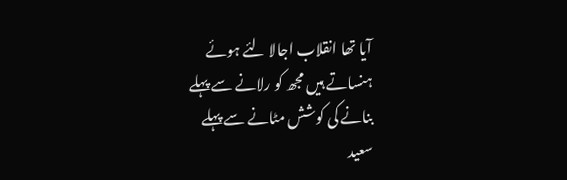آیا تھا انقلاب اجالا لئے ہوئے
ہنساتے ہیں مجھ کو رلانے سے پہلے
بنانے کی کوشش مٹانے سے پہلے
سعید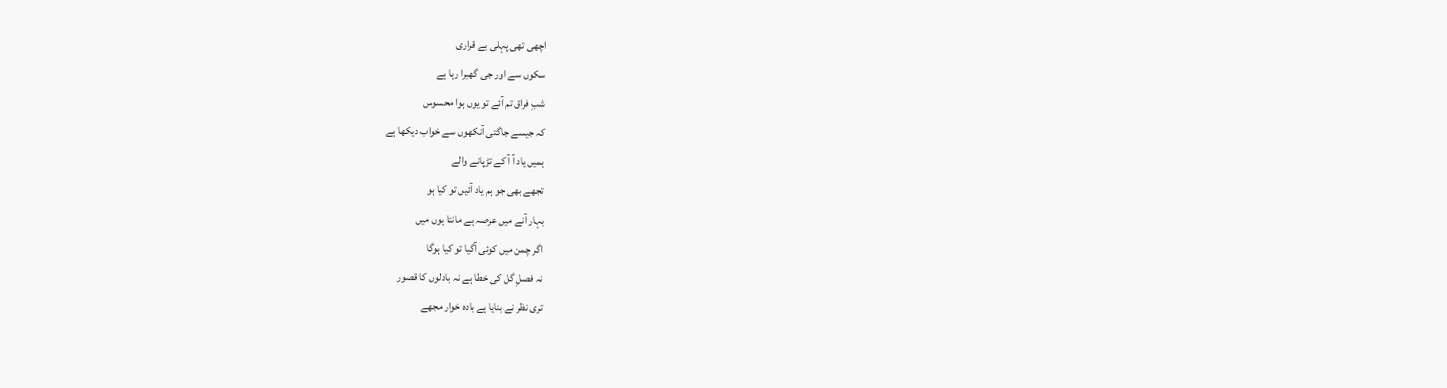اچھی تھی پہلی بے قراری
سکوں سے اور جی گھبرا رہا ہے
شبِ فراق تم آئے تو یوں ہوا محسوس
کہ جیسے جاگتی آنکھوں سے خواب دیکھا ہے
ہمیں یاد آ آ کے تڑپانے والے
تجھے بھی جو ہم یاد آئیں تو کیا ہو
بہار آنے میں عرصہ ہے مانتا ہوں میں
اگر چمن میں کوئی آگیا تو کیا ہوگا
نہ فصلِ گل کی خطا ہے نہ بادلوں کا قصور
تری نظر نے بنایا ہے بادہ خوار مجھے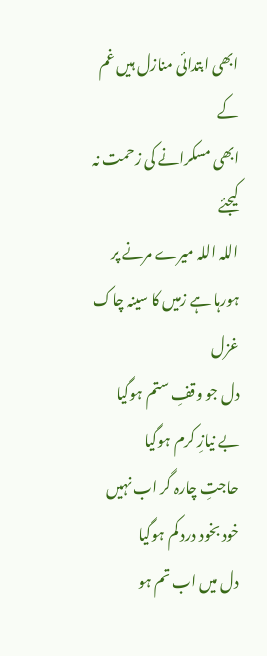ابھی ابتدائی منازل ہیں غم کے
ابھی مسکرانے کی زحمت نہ کیجئے
اللہ اللہ میرے مرنے پر
ہورہا ہے زمیں کا سینہ چاک
غزل
دل جو وقفِ ستم ہوگیا
بے نیازِ کرم ہوگیا
حاجتِ چارہ گر اب نہیں
خود بخود درد کم ہوگیا
دل میں اب تم ہو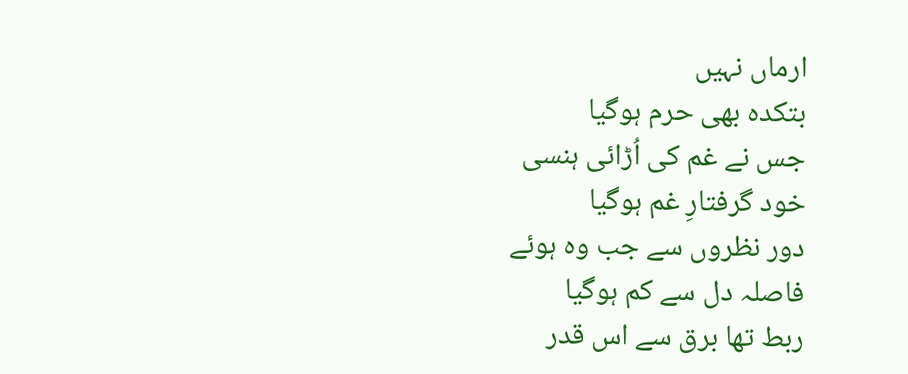ارماں نہیں
بتکدہ بھی حرم ہوگیا
جس نے غم کی اُڑائی ہنسی
خود گرفتارِ غم ہوگیا
دور نظروں سے جب وہ ہوئے
فاصلہ دل سے کم ہوگیا
ربط تھا برق سے اس قدر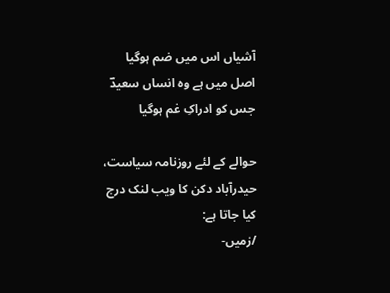آشیاں اس میں ضم ہوگیا
اصل میں ہے وہ انساں سعیدؔ
جس کو ادراکِ غم ہوگیا

حوالے کے لئے روزنامہ سیاست، حیدرآباد دکن کا ویب لنک درج کیا جاتا ہے:
/زمیں-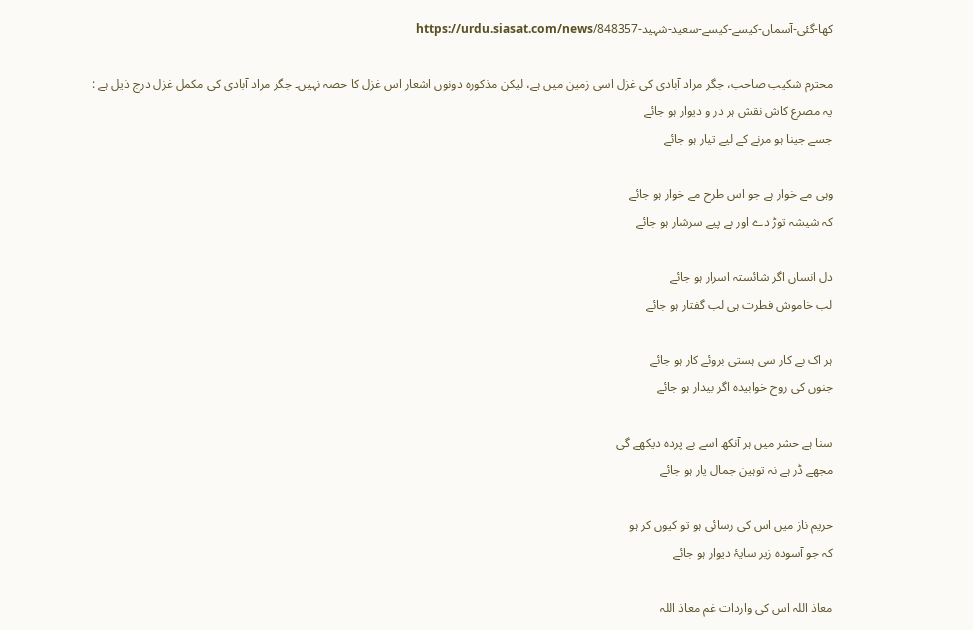کھا-گئی-آسماں-کیسے-کیسے-سعید-شہید-848357/https://urdu.siasat.com/news

محترم شکیب صاحب، جگر مراد آبادی کی غزل اسی زمین میں ہے، لیکن مذکورہ دونوں اشعار اس غزل کا حصہ نہیں۔ جگر مراد آبادی کی مکمل غزل درج ذیل ہے :
یہ مصرع کاش نقش ہر در و دیوار ہو جائے
جسے جینا ہو مرنے کے لیے تیار ہو جائے

وہی مے خوار ہے جو اس طرح مے خوار ہو جائے
کہ شیشہ توڑ دے اور بے پیے سرشار ہو جائے

دل انساں اگر شائستہ اسرار ہو جائے
لب خاموش فطرت ہی لب گفتار ہو جائے

ہر اک بے کار سی ہستی بروئے کار ہو جائے
جنوں کی روح خوابیدہ اگر بیدار ہو جائے

سنا ہے حشر میں ہر آنکھ اسے بے پردہ دیکھے گی
مجھے ڈر ہے نہ توہین جمال یار ہو جائے

حریم ناز میں اس کی رسائی ہو تو کیوں کر ہو
کہ جو آسودہ زیر سایۂ دیوار ہو جائے

معاذ اللہ اس کی واردات غم معاذ اللہ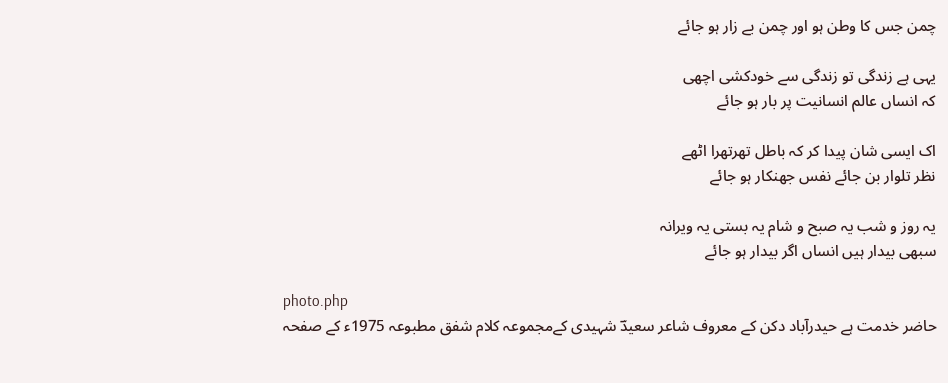چمن جس کا وطن ہو اور چمن بے زار ہو جائے

یہی ہے زندگی تو زندگی سے خودکشی اچھی
کہ انساں عالم انسانیت پر بار ہو جائے

اک ایسی شان پیدا کر کہ باطل تھرتھرا اٹھے
نظر تلوار بن جائے نفس جھنکار ہو جائے

یہ روز و شب یہ صبح و شام یہ بستی یہ ویرانہ
سبھی بیدار ہیں انساں اگر بیدار ہو جائے

photo.php
حاضر خدمت ہے حیدرآباد دکن کے معروف شاعر سعیدؔ شہیدی کےمجموعہ کلام شفق مطبوعہ 1975ء کے صفحہ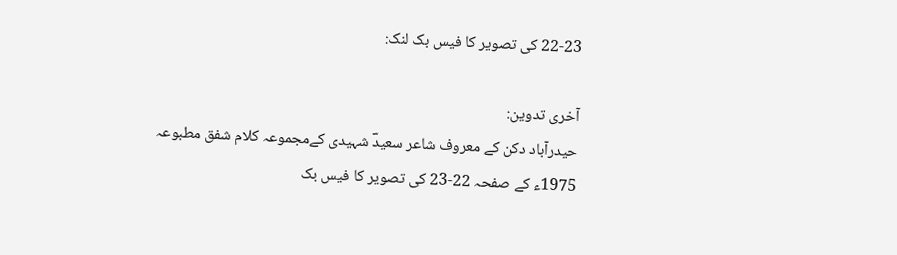22-23 کی تصویر کا فیس بک لنک:

آخری تدوین:
حیدرآباد دکن کے معروف شاعر سعیدؔ شہیدی کےمجموعہ کلام شفق مطبوعہ 1975ء کے صفحہ 22-23 کی تصویر کا فیس بک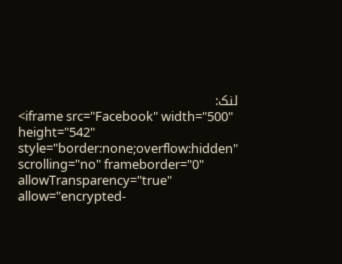لنک:
<iframe src="Facebook" width="500" height="542" style="border:none;overflow:hidden" scrolling="no" frameborder="0" allowTransparency="true" allow="encrypted-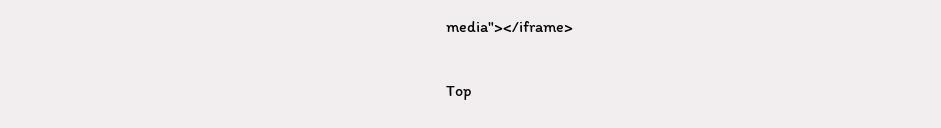media"></iframe>

Top